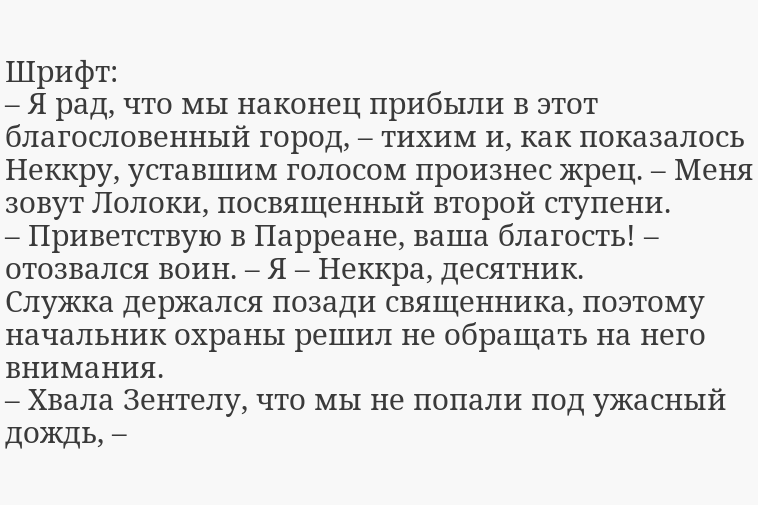Шрифт:
– Я рад, что мы наконец прибыли в этот благословенный город, – тихим и, как показалось Неккру, уставшим голосом произнес жрец. – Меня зовут Лолоки, посвященный второй ступени.
– Приветствую в Парреане, ваша благость! – отозвался воин. – Я – Неккра, десятник.
Служка держался позади священника, поэтому начальник охраны решил не обращать на него внимания.
– Хвала Зентелу, что мы не попали под ужасный дождь, –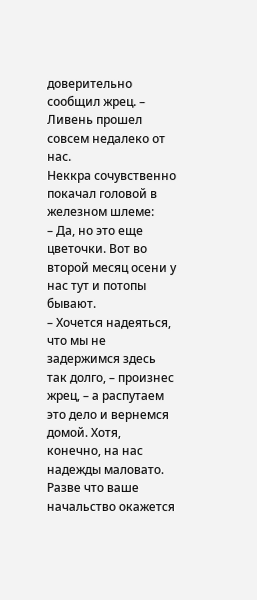доверительно сообщил жрец. – Ливень прошел совсем недалеко от нас.
Неккра сочувственно покачал головой в железном шлеме:
– Да, но это еще цветочки. Вот во второй месяц осени у нас тут и потопы бывают.
– Хочется надеяться, что мы не задержимся здесь так долго, – произнес жрец, – а распутаем это дело и вернемся домой. Хотя, конечно, на нас надежды маловато. Разве что ваше начальство окажется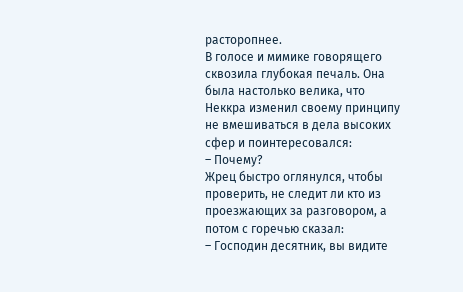расторопнее.
В голосе и мимике говорящего сквозила глубокая печаль. Она была настолько велика, что Неккра изменил своему принципу не вмешиваться в дела высоких сфер и поинтересовался:
– Почему?
Жрец быстро оглянулся, чтобы проверить, не следит ли кто из проезжающих за разговором, а потом с горечью сказал:
– Господин десятник, вы видите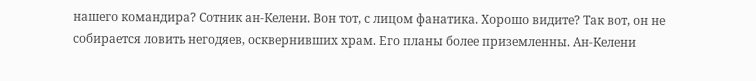нашего командира? Сотник ан-Келени. Вон тот, с лицом фанатика. Хорошо видите? Так вот, он не собирается ловить негодяев, осквернивших храм. Его планы более приземленны. Ан-Келени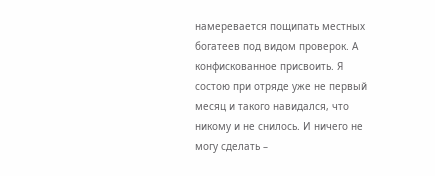намеревается пощипать местных богатеев под видом проверок. А конфискованное присвоить. Я состою при отряде уже не первый месяц и такого навидался, что никому и не снилось. И ничего не могу сделать –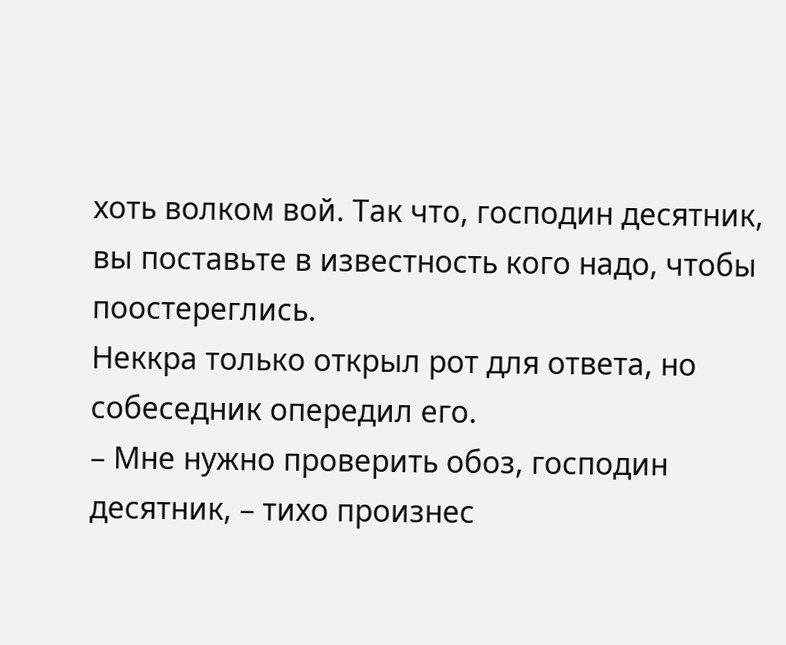хоть волком вой. Так что, господин десятник, вы поставьте в известность кого надо, чтобы поостереглись.
Неккра только открыл рот для ответа, но собеседник опередил его.
– Мне нужно проверить обоз, господин десятник, – тихо произнес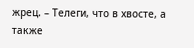жрец. – Телеги, что в хвосте, а также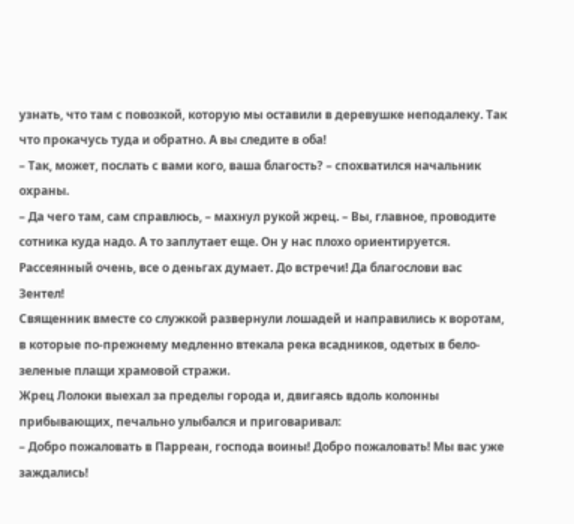узнать, что там с повозкой, которую мы оставили в деревушке неподалеку. Так что прокачусь туда и обратно. А вы следите в оба!
– Так, может, послать с вами кого, ваша благость? – спохватился начальник охраны.
– Да чего там, сам справлюсь, – махнул рукой жрец. – Вы, главное, проводите сотника куда надо. А то заплутает еще. Он у нас плохо ориентируется. Рассеянный очень, все о деньгах думает. До встречи! Да благослови вас Зентел!
Священник вместе со служкой развернули лошадей и направились к воротам, в которые по-прежнему медленно втекала река всадников, одетых в бело-зеленые плащи храмовой стражи.
Жрец Лолоки выехал за пределы города и, двигаясь вдоль колонны прибывающих, печально улыбался и приговаривал:
– Добро пожаловать в Парреан, господа воины! Добро пожаловать! Мы вас уже заждались!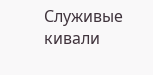Служивые кивали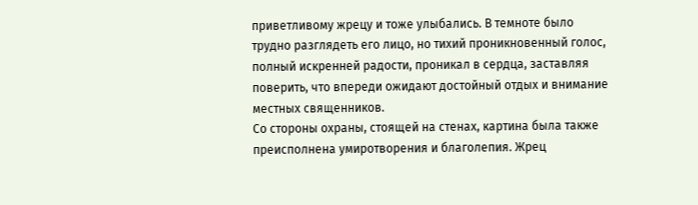приветливому жрецу и тоже улыбались. В темноте было трудно разглядеть его лицо, но тихий проникновенный голос, полный искренней радости, проникал в сердца, заставляя поверить, что впереди ожидают достойный отдых и внимание местных священников.
Со стороны охраны, стоящей на стенах, картина была также преисполнена умиротворения и благолепия. Жрец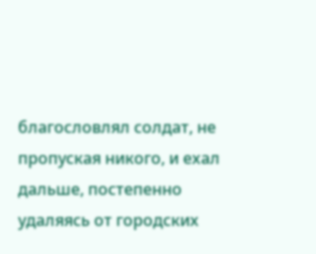благословлял солдат, не пропуская никого, и ехал дальше, постепенно удаляясь от городских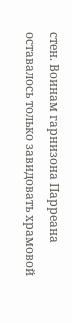стен. Воинам гарнизона Парреана оставалось только завидовать храмовой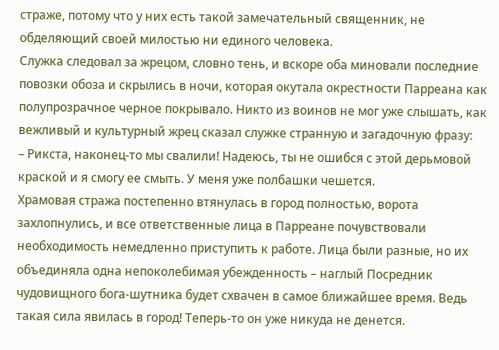страже, потому что у них есть такой замечательный священник, не обделяющий своей милостью ни единого человека.
Служка следовал за жрецом, словно тень, и вскоре оба миновали последние повозки обоза и скрылись в ночи, которая окутала окрестности Парреана как полупрозрачное черное покрывало. Никто из воинов не мог уже слышать, как вежливый и культурный жрец сказал служке странную и загадочную фразу:
– Рикста, наконец-то мы свалили! Надеюсь, ты не ошибся с этой дерьмовой краской и я смогу ее смыть. У меня уже полбашки чешется.
Храмовая стража постепенно втянулась в город полностью, ворота захлопнулись, и все ответственные лица в Парреане почувствовали необходимость немедленно приступить к работе. Лица были разные, но их объединяла одна непоколебимая убежденность – наглый Посредник чудовищного бога-шутника будет схвачен в самое ближайшее время. Ведь такая сила явилась в город! Теперь-то он уже никуда не денется.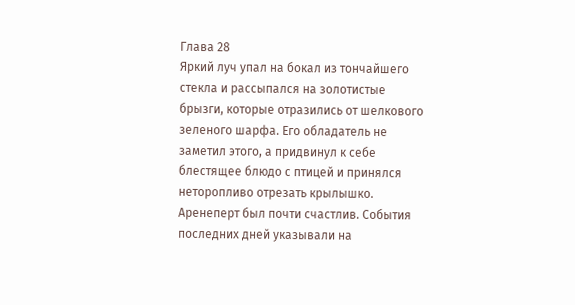Глава 28
Яркий луч упал на бокал из тончайшего стекла и рассыпался на золотистые брызги, которые отразились от шелкового зеленого шарфа. Его обладатель не заметил этого, а придвинул к себе блестящее блюдо с птицей и принялся неторопливо отрезать крылышко.
Аренеперт был почти счастлив. События последних дней указывали на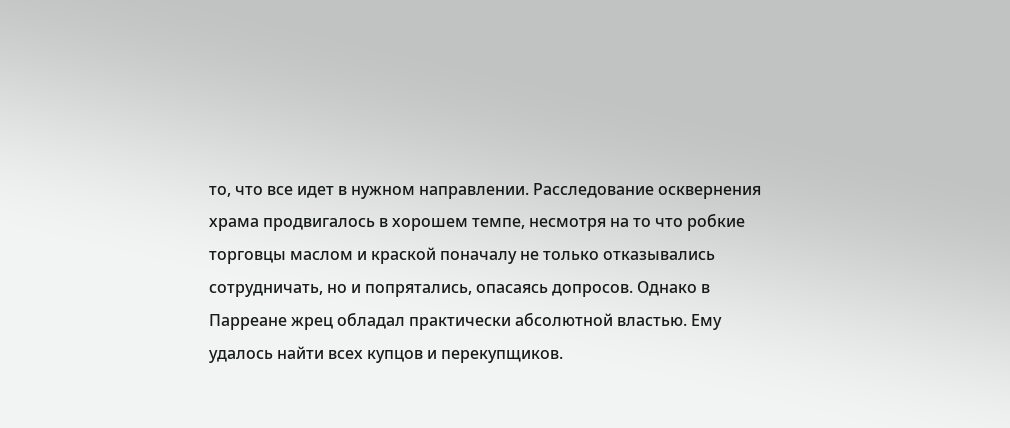то, что все идет в нужном направлении. Расследование осквернения храма продвигалось в хорошем темпе, несмотря на то что робкие торговцы маслом и краской поначалу не только отказывались сотрудничать, но и попрятались, опасаясь допросов. Однако в Парреане жрец обладал практически абсолютной властью. Ему удалось найти всех купцов и перекупщиков.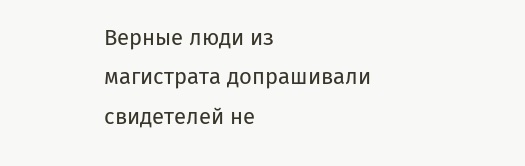Верные люди из магистрата допрашивали свидетелей не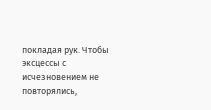покладая рук. Чтобы эксцессы с исчезновением не повторялись,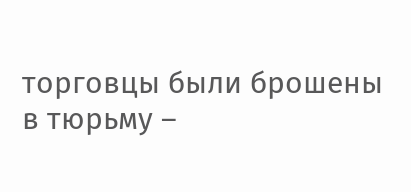торговцы были брошены в тюрьму –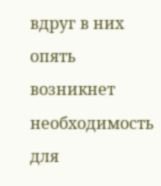вдруг в них опять возникнет необходимость для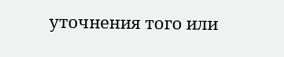уточнения того или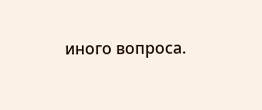иного вопроса.